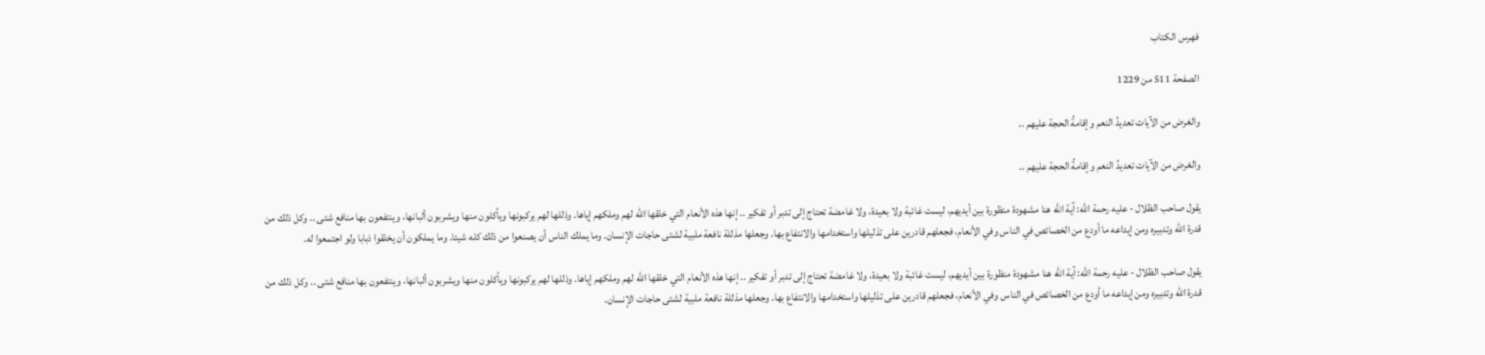فهرس الكتاب

الصفحة 511 من 1229

والغرض من الآيات تعديدُ النعم وإقامةُ الحجة عليهم ..

والغرض من الآيات تعديدُ النعم وإقامةُ الحجة عليهم ..

يقول صاحب الظلال - عليه رحمة الله: آية اللّه هنا مشهودة منظورة بين أيديهم، ليست غائبة ولا بعيدة، ولا غامضة تحتاج إلى تدبر أو تفكير .. إنها هذه الأنعام التي خلقها اللّه لهم وملكهم إياها. وذللها لهم يركبونها ويأكلون منها ويشربون ألبانها، وينتفعون بها منافع شتى .. وكل ذلك من قدرة اللّه وتدبيره ومن إيداعه ما أودع من الخصائص في الناس وفي الأنعام، فجعلهم قادرين على تذليلها واستخدامها والانتفاع بها. وجعلها مذللة نافعة ملبية لشتى حاجات الإنسان. وما يملك الناس أن يصنعوا من ذلك كله شيئا. وما يملكون أن يخلقوا ذبابا ولو اجتمعوا له.

يقول صاحب الظلال - عليه رحمة الله: آية اللّه هنا مشهودة منظورة بين أيديهم، ليست غائبة ولا بعيدة، ولا غامضة تحتاج إلى تدبر أو تفكير .. إنها هذه الأنعام التي خلقها اللّه لهم وملكهم إياها. وذللها لهم يركبونها ويأكلون منها ويشربون ألبانها، وينتفعون بها منافع شتى .. وكل ذلك من قدرة اللّه وتدبيره ومن إيداعه ما أودع من الخصائص في الناس وفي الأنعام، فجعلهم قادرين على تذليلها واستخدامها والانتفاع بها. وجعلها مذللة نافعة ملبية لشتى حاجات الإنسان.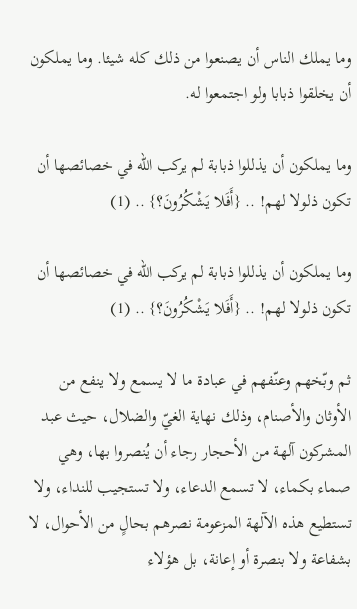وما يملك الناس أن يصنعوا من ذلك كله شيئا. وما يملكون أن يخلقوا ذبابا ولو اجتمعوا له.

وما يملكون أن يذللوا ذبابة لم يركب اللّه في خصائصها أن تكون ذلولا لهم! .. {أَفَلا يَشْكُرُونَ؟} .. (1)

وما يملكون أن يذللوا ذبابة لم يركب اللّه في خصائصها أن تكون ذلولا لهم! .. {أَفَلا يَشْكُرُونَ؟} .. (1)

ثم وبّخهم وعنّفهم في عبادة ما لا يسمع ولا ينفع من الأوثان والأصنام، وذلك نهاية الغيّ والضلال، حيث عبد المشركون آلهة من الأحجار رجاء أن يُنصروا بها، وهي صماء بكماء، لا تسمع الدعاء، ولا تستجيب للنداء، ولا تستطيع هذه الآلهة المزعومة نصرهم بحالٍ من الأحوال، لا بشفاعة ولا بنصرة أو إعانة، بل هؤلاء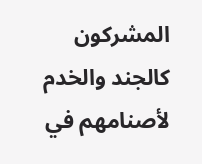المشركون كالجند والخدم لأصنامهم في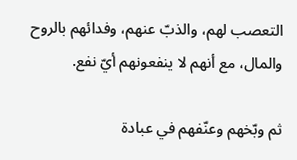التعصب لهم، والذبّ عنهم، وفدائهم بالروح والمال، مع أنهم لا ينفعونهم أيّ نفع.

ثم وبّخهم وعنّفهم في عبادة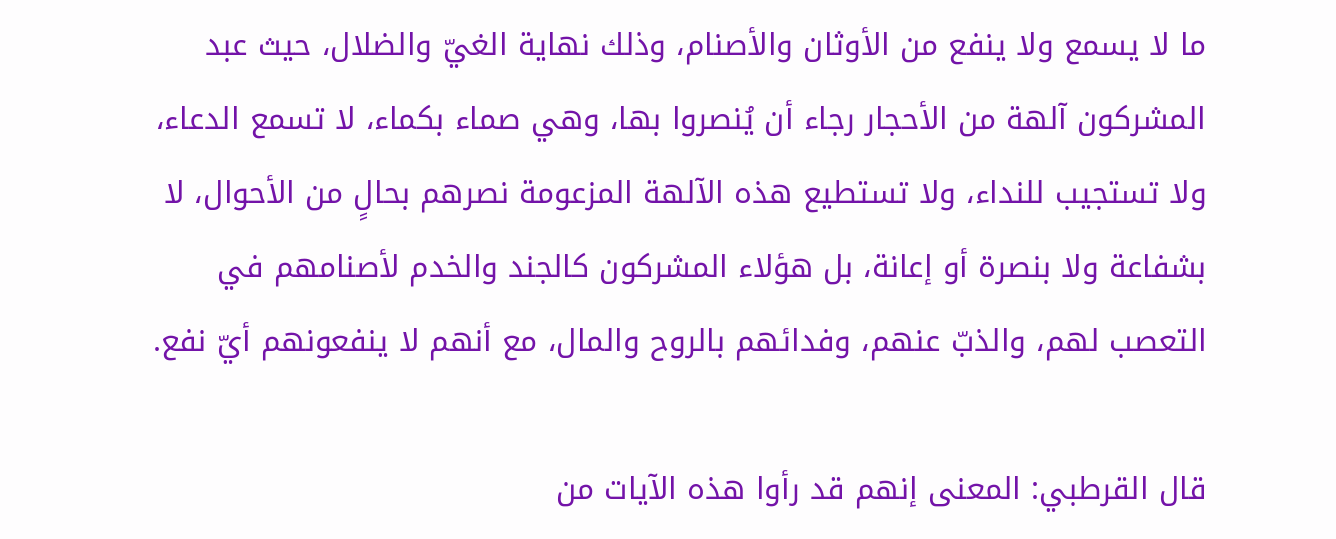ما لا يسمع ولا ينفع من الأوثان والأصنام، وذلك نهاية الغيّ والضلال، حيث عبد المشركون آلهة من الأحجار رجاء أن يُنصروا بها، وهي صماء بكماء، لا تسمع الدعاء، ولا تستجيب للنداء، ولا تستطيع هذه الآلهة المزعومة نصرهم بحالٍ من الأحوال، لا بشفاعة ولا بنصرة أو إعانة، بل هؤلاء المشركون كالجند والخدم لأصنامهم في التعصب لهم، والذبّ عنهم، وفدائهم بالروح والمال، مع أنهم لا ينفعونهم أيّ نفع.

قال القرطبي: المعنى إنهم قد رأوا هذه الآيات من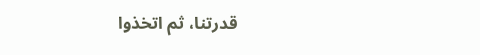قدرتنا، ثم اتخذوا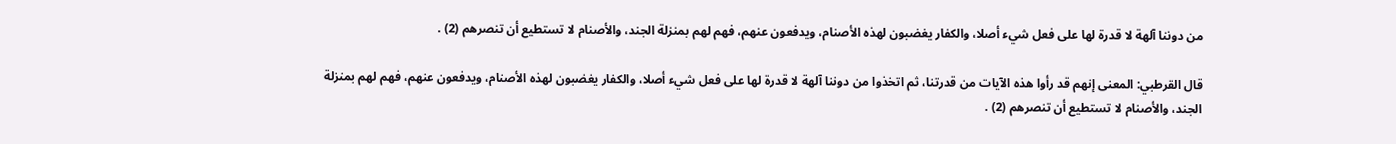من دوننا آلهة لا قدرة لها على فعل شيء أصلا، والكفار يغضبون لهذه الأصنام، ويدفعون عنهم، فهم لهم بمنزلة الجند، والأصنام لا تستطيع أن تنصرهم (2) .

قال القرطبي: المعنى إنهم قد رأوا هذه الآيات من قدرتنا، ثم اتخذوا من دوننا آلهة لا قدرة لها على فعل شيء أصلا، والكفار يغضبون لهذه الأصنام، ويدفعون عنهم، فهم لهم بمنزلة الجند، والأصنام لا تستطيع أن تنصرهم (2) .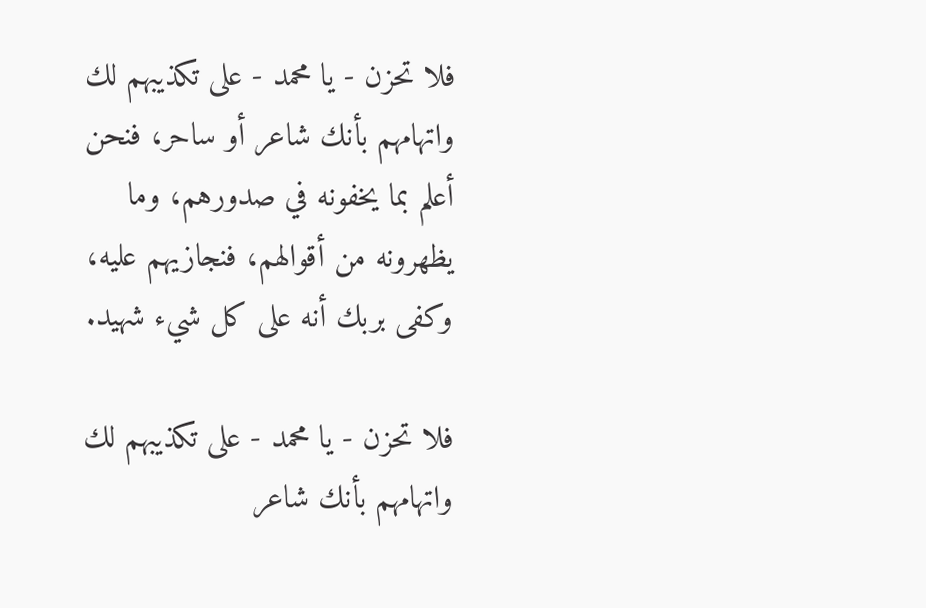فلا تحزن - يا محمد - على تكذيبهم لك واتهامهم بأنك شاعر أو ساحر، فنحن أعلم بما يخفونه في صدورهم، وما يظهرونه من أقوالهم، فنجازيهم عليه، وكفى بربك أنه على كل شيء شهيد.

فلا تحزن - يا محمد - على تكذيبهم لك واتهامهم بأنك شاعر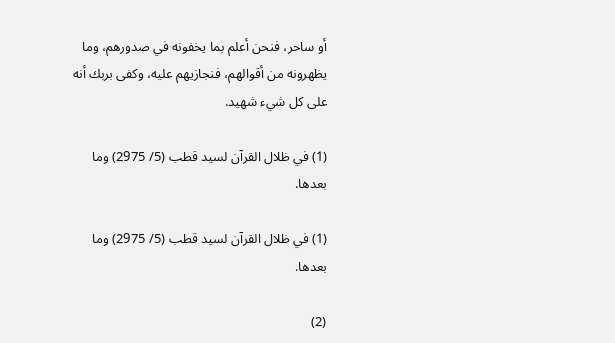أو ساحر، فنحن أعلم بما يخفونه في صدورهم، وما يظهرونه من أقوالهم، فنجازيهم عليه، وكفى بربك أنه على كل شيء شهيد.

(1) في ظلال القرآن لسيد قطب (5/ 2975) وما بعدها.

(1) في ظلال القرآن لسيد قطب (5/ 2975) وما بعدها.

(2)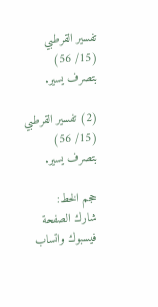تفسير القرطبي (15/ 56) بتصرف يسير.

(2) تفسير القرطبي (15/ 56) بتصرف يسير.

حجم الخط:
شارك الصفحة
فيسبوك واتساب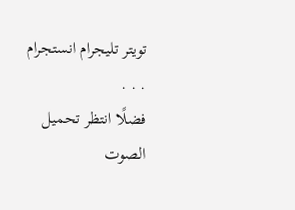تويتر تليجرام انستجرام
. . .
فضلًا انتظر تحميل الصوت